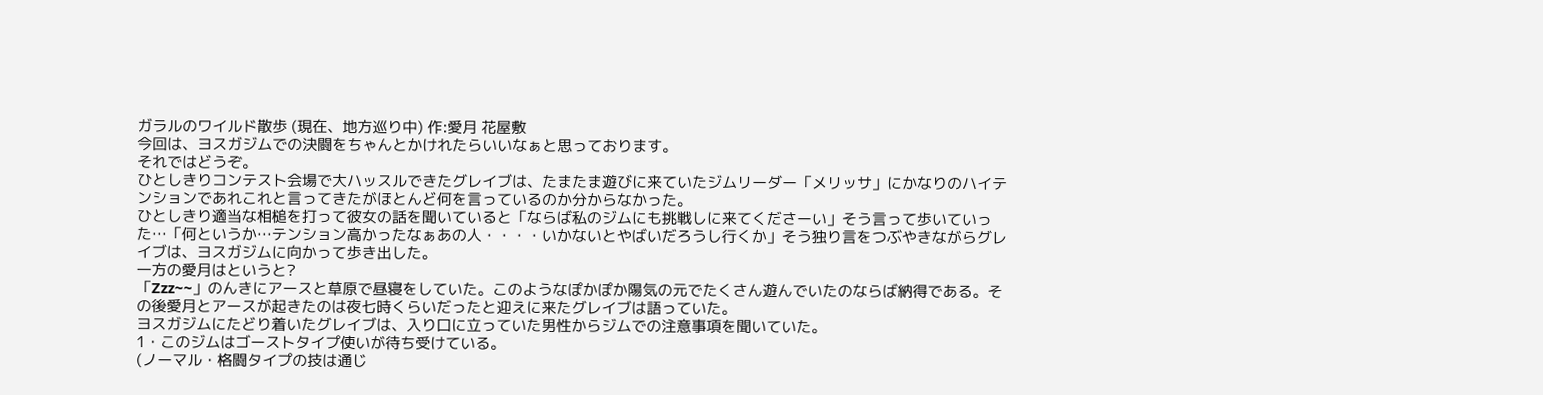ガラルのワイルド散歩 (現在、地方巡り中) 作:愛月 花屋敷
今回は、ヨスガジムでの決闘をちゃんとかけれたらいいなぁと思っております。
それではどうぞ。
ひとしきりコンテスト会場で大ハッスルできたグレイブは、たまたま遊びに来ていたジムリーダー「メリッサ」にかなりのハイテンションであれこれと言ってきたがほとんど何を言っているのか分からなかった。
ひとしきり適当な相槌を打って彼女の話を聞いていると「ならば私のジムにも挑戦しに来てくださーい」そう言って歩いていった…「何というか…テンション高かったなぁあの人・・・・いかないとやばいだろうし行くか」そう独り言をつぶやきながらグレイブは、ヨスガジムに向かって歩き出した。
一方の愛月はというと?
「Zzz~~」のんきにアースと草原で昼寝をしていた。このようなぽかぽか陽気の元でたくさん遊んでいたのならば納得である。その後愛月とアースが起きたのは夜七時くらいだったと迎えに来たグレイブは語っていた。
ヨスガジムにたどり着いたグレイブは、入り口に立っていた男性からジムでの注意事項を聞いていた。
1・このジムはゴーストタイプ使いが待ち受けている。
(ノーマル・格闘タイプの技は通じ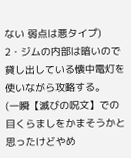ない 弱点は悪タイプ)
2・ジムの内部は暗いので貸し出している懐中電灯を使いながら攻略する。
(一瞬【滅びの呪文】での目くらましをかまそうかと思ったけどやめ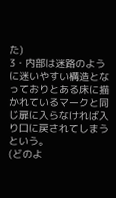た)
3・内部は迷路のように迷いやすい構造となっておりとある床に描かれているマークと同じ扉に入らなければ入り口に戻されてしまうという。
(どのよ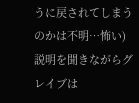うに戻されてしまうのかは不明…怖い)
説明を聞きながらグレイブは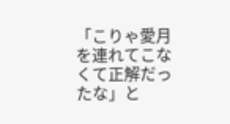「こりゃ愛月を連れてこなくて正解だったな」と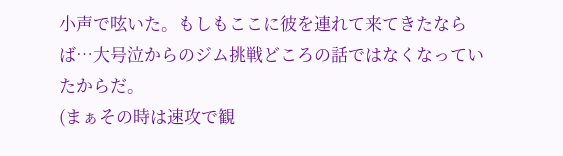小声で呟いた。もしもここに彼を連れて来てきたならば…大号泣からのジム挑戦どころの話ではなくなっていたからだ。
(まぁその時は速攻で観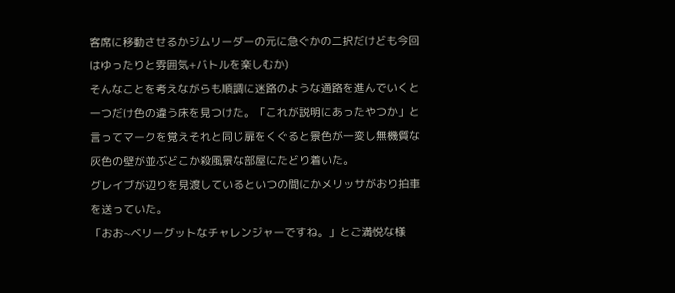客席に移動させるかジムリーダーの元に急ぐかの二択だけども今回はゆったりと雰囲気+バトルを楽しむか)
そんなことを考えながらも順調に迷路のような通路を進んでいくと一つだけ色の違う床を見つけた。「これが説明にあったやつか」と言ってマークを覚えそれと同じ扉をくぐると景色が一変し無機質な灰色の壁が並ぶどこか殺風景な部屋にたどり着いた。
グレイブが辺りを見渡しているといつの間にかメリッサがおり拍車を送っていた。
「おお~ベリーグットなチャレンジャーですね。」とご満悦な様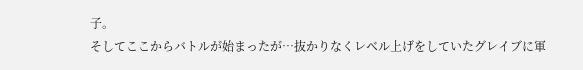子。
そしてここからバトルが始まったが…抜かりなくレベル上げをしていたグレイブに軍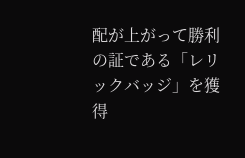配が上がって勝利の証である「レリックバッジ」を獲得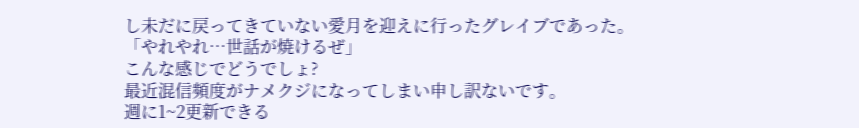し未だに戻ってきていない愛月を迎えに行ったグレイブであった。
「やれやれ…世話が焼けるぜ」
こんな感じでどうでしょ?
最近混信頻度がナメクジになってしまい申し訳ないです。
週に1~2更新できる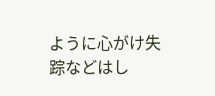ように心がけ失踪などはし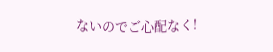ないのでご心配なく!